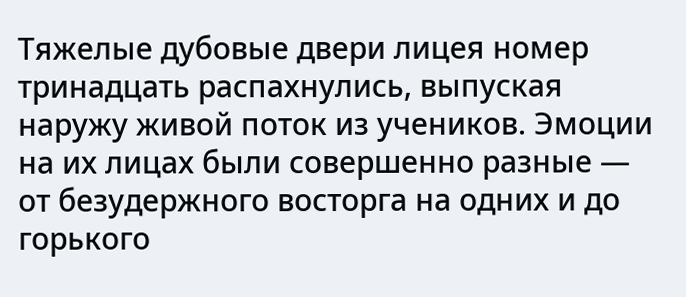Тяжелые дубовые двери лицея номер тринадцать распахнулись, выпуская наружу живой поток из учеников. Эмоции на их лицах были совершенно разные — от безудержного восторга на одних и до горького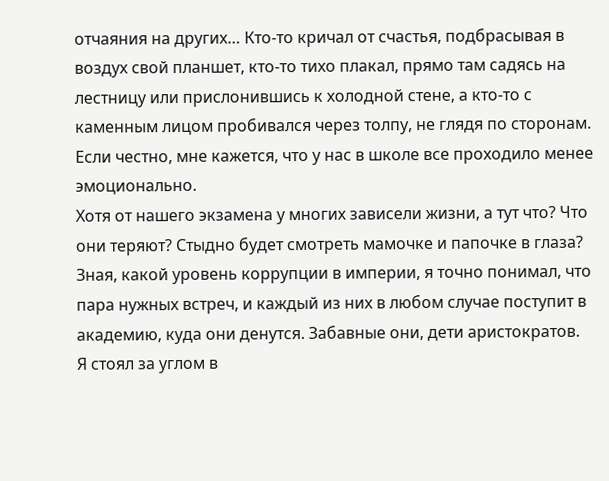отчаяния на других… Кто-то кричал от счастья, подбрасывая в воздух свой планшет, кто-то тихо плакал, прямо там садясь на лестницу или прислонившись к холодной стене, а кто-то с каменным лицом пробивался через толпу, не глядя по сторонам. Если честно, мне кажется, что у нас в школе все проходило менее эмоционально.
Хотя от нашего экзамена у многих зависели жизни, а тут что? Что они теряют? Стыдно будет смотреть мамочке и папочке в глаза? Зная, какой уровень коррупции в империи, я точно понимал, что пара нужных встреч, и каждый из них в любом случае поступит в академию, куда они денутся. Забавные они, дети аристократов.
Я стоял за углом в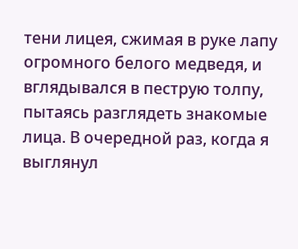тени лицея, сжимая в руке лапу огромного белого медведя, и вглядывался в пеструю толпу, пытаясь разглядеть знакомые лица. В очередной раз, когда я выглянул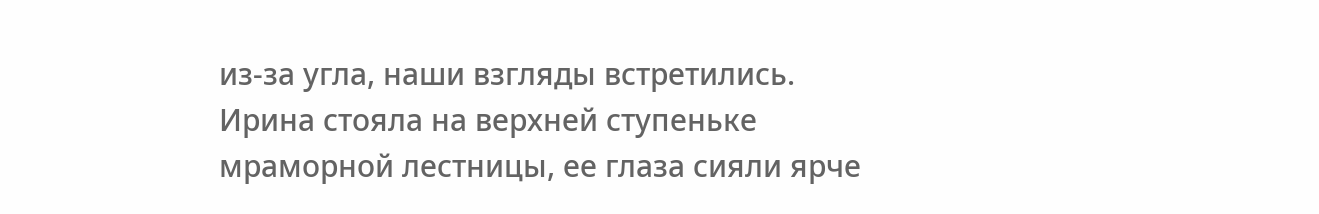из-за угла, наши взгляды встретились.
Ирина стояла на верхней ступеньке мраморной лестницы, ее глаза сияли ярче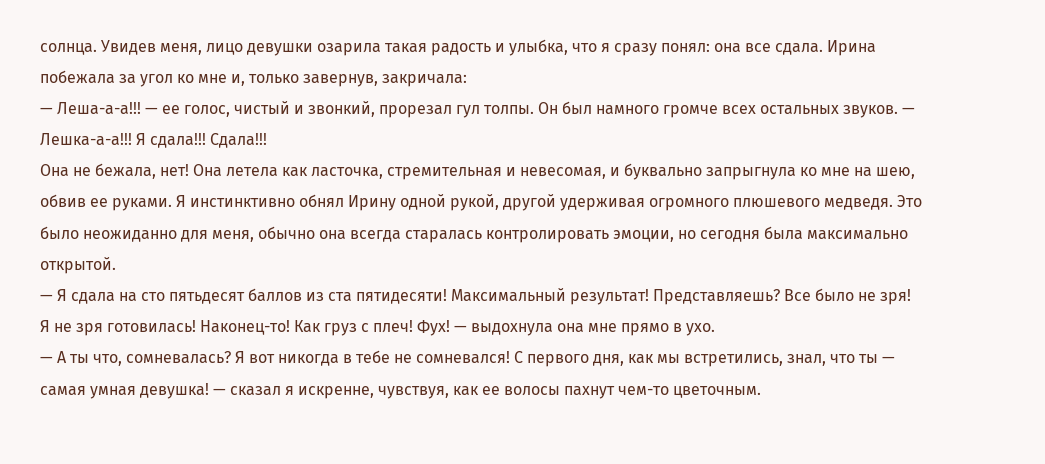солнца. Увидев меня, лицо девушки озарила такая радость и улыбка, что я сразу понял: она все сдала. Ирина побежала за угол ко мне и, только завернув, закричала:
— Леша-а-а!!! — ее голос, чистый и звонкий, прорезал гул толпы. Он был намного громче всех остальных звуков. — Лешка-а-а!!! Я сдала!!! Сдала!!!
Она не бежала, нет! Она летела как ласточка, стремительная и невесомая, и буквально запрыгнула ко мне на шею, обвив ее руками. Я инстинктивно обнял Ирину одной рукой, другой удерживая огромного плюшевого медведя. Это было неожиданно для меня, обычно она всегда старалась контролировать эмоции, но сегодня была максимально открытой.
— Я сдала на сто пятьдесят баллов из ста пятидесяти! Максимальный результат! Представляешь? Все было не зря! Я не зря готовилась! Наконец-то! Как груз с плеч! Фух! — выдохнула она мне прямо в ухо.
— А ты что, сомневалась? Я вот никогда в тебе не сомневался! С первого дня, как мы встретились, знал, что ты — самая умная девушка! — сказал я искренне, чувствуя, как ее волосы пахнут чем-то цветочным.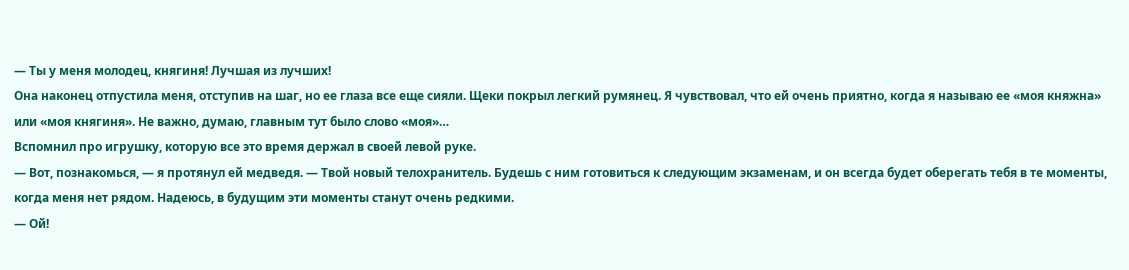— Ты у меня молодец, княгиня! Лучшая из лучших!
Она наконец отпустила меня, отступив на шаг, но ее глаза все еще сияли. Щеки покрыл легкий румянец. Я чувствовал, что ей очень приятно, когда я называю ее «моя княжна» или «моя княгиня». Не важно, думаю, главным тут было слово «моя»…
Вспомнил про игрушку, которую все это время держал в своей левой руке.
— Вот, познакомься, — я протянул ей медведя. — Твой новый телохранитель. Будешь с ним готовиться к следующим экзаменам, и он всегда будет оберегать тебя в те моменты, когда меня нет рядом. Надеюсь, в будущим эти моменты станут очень редкими.
— Ой!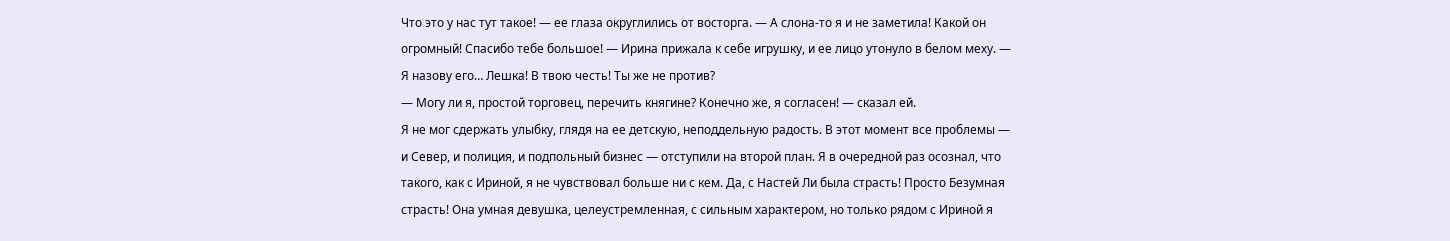Что это у нас тут такое! — ее глаза округлились от восторга. — А слона-то я и не заметила! Какой он огромный! Спасибо тебе большое! — Ирина прижала к себе игрушку, и ее лицо утонуло в белом меху. — Я назову его… Лешка! В твою честь! Ты же не против?
— Могу ли я, простой торговец, перечить княгине? Конечно же, я согласен! — сказал ей.
Я не мог сдержать улыбку, глядя на ее детскую, неподдельную радость. В этот момент все проблемы — и Север, и полиция, и подпольный бизнес — отступили на второй план. Я в очередной раз осознал, что такого, как с Ириной, я не чувствовал больше ни с кем. Да, с Настей Ли была страсть! Просто Безумная страсть! Она умная девушка, целеустремленная, с сильным характером, но только рядом с Ириной я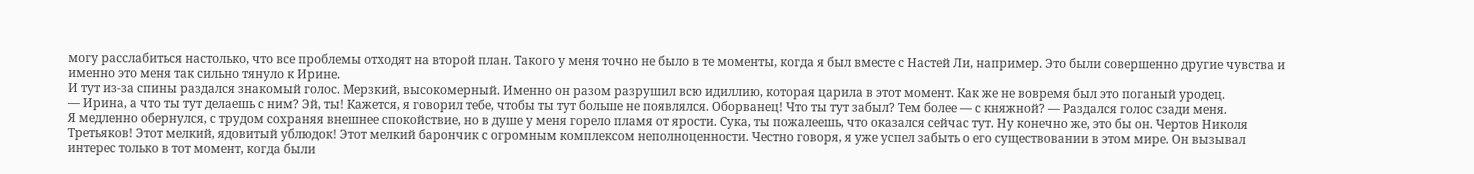могу расслабиться настолько, что все проблемы отходят на второй план. Такого у меня точно не было в те моменты, когда я был вместе с Настей Ли, например. Это были совершенно другие чувства и именно это меня так сильно тянуло к Ирине.
И тут из-за спины раздался знакомый голос. Мерзкий, высокомерный. Именно он разом разрушил всю идиллию, которая царила в этот момент. Как же не вовремя был это поганый уродец.
— Ирина, а что ты тут делаешь с ним? Эй, ты! Кажется, я говорил тебе, чтобы ты тут больше не появлялся. Оборванец! Что ты тут забыл? Тем более — с княжной? — Раздался голос сзади меня.
Я медленно обернулся, с трудом сохраняя внешнее спокойствие, но в душе у меня горело пламя от ярости. Сука, ты пожалеешь, что оказался сейчас тут. Ну конечно же, это бы он. Чертов Николя Третьяков! Этот мелкий, ядовитый ублюдок! Этот мелкий барончик с огромным комплексом неполноценности. Честно говоря, я уже успел забыть о его существовании в этом мире. Он вызывал интерес только в тот момент, когда были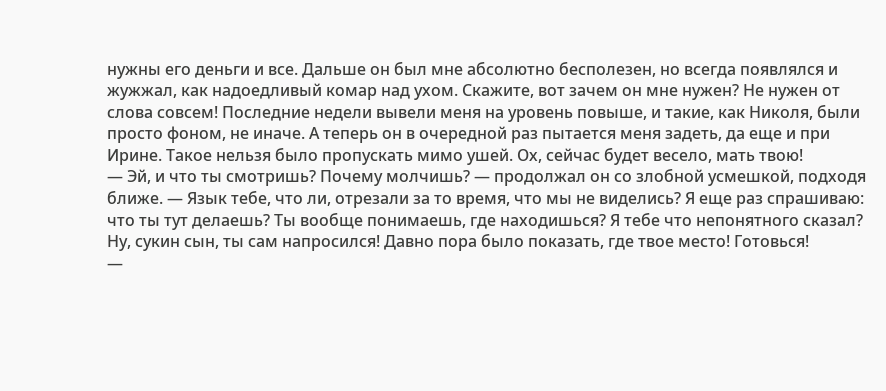нужны его деньги и все. Дальше он был мне абсолютно бесполезен, но всегда появлялся и жужжал, как надоедливый комар над ухом. Скажите, вот зачем он мне нужен? Не нужен от слова совсем! Последние недели вывели меня на уровень повыше, и такие, как Николя, были просто фоном, не иначе. А теперь он в очередной раз пытается меня задеть, да еще и при Ирине. Такое нельзя было пропускать мимо ушей. Ох, сейчас будет весело, мать твою!
— Эй, и что ты смотришь? Почему молчишь? — продолжал он со злобной усмешкой, подходя ближе. — Язык тебе, что ли, отрезали за то время, что мы не виделись? Я еще раз спрашиваю: что ты тут делаешь? Ты вообще понимаешь, где находишься? Я тебе что непонятного сказал?
Ну, сукин сын, ты сам напросился! Давно пора было показать, где твое место! Готовься!
—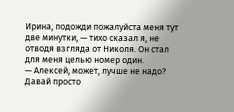Ирина, подожди пожалуйста меня тут две минутки, — тихо сказал я, не отводя взгляда от Николя. Он стал для меня целью номер один.
— Алексей, может, лучше не надо? Давай просто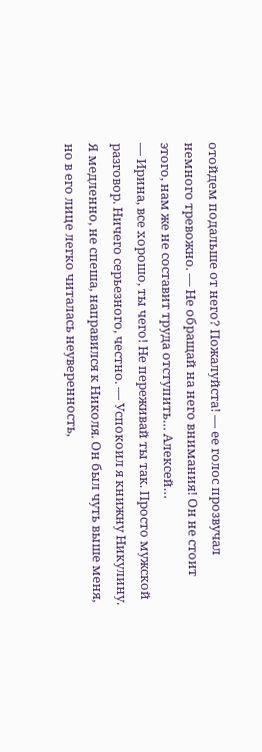отойдем подальше от него? Пожалуйста! — ее голос прозвучал немного тревожно. — Не обращай на него внимания! Он не стоит этого, нам же не составит труда отступить… Алексей…
— Ирина, все хорошо, ты чего! Не переживай ты так. Просто мужской разговор. Ничего серьезного, честно. — Успокоил я книжну Никулину.
Я медленно, не спеша, направился к Николя. Он был чуть выше меня, но в его лице легко читалась неуверенность,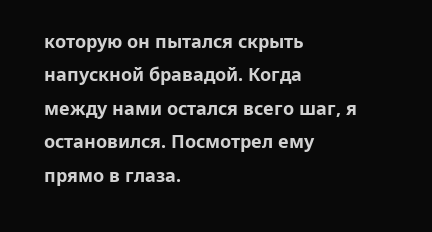которую он пытался скрыть напускной бравадой. Когда между нами остался всего шаг, я остановился. Посмотрел ему прямо в глаза.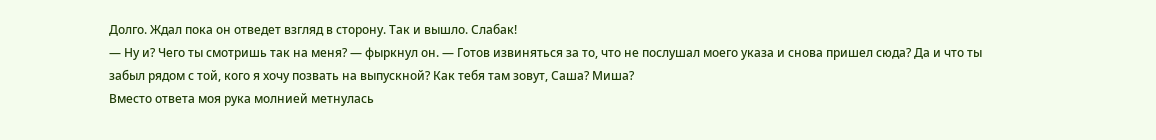Долго. Ждал пока он отведет взгляд в сторону. Так и вышло. Слабак!
— Ну и? Чего ты смотришь так на меня? — фыркнул он. — Готов извиняться за то, что не послушал моего указа и снова пришел сюда? Да и что ты забыл рядом с той, кого я хочу позвать на выпускной? Как тебя там зовут, Саша? Миша?
Вместо ответа моя рука молнией метнулась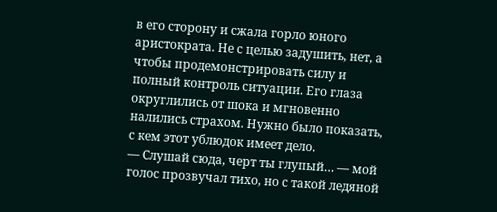в его сторону и сжала горло юного аристократа. Не с целью задушить, нет, а чтобы продемонстрировать силу и полный контроль ситуации. Его глаза округлились от шока и мгновенно налились страхом. Нужно было показать, с кем этот ублюдок имеет дело.
— Слушай сюда, черт ты глупый… — мой голос прозвучал тихо, но с такой ледяной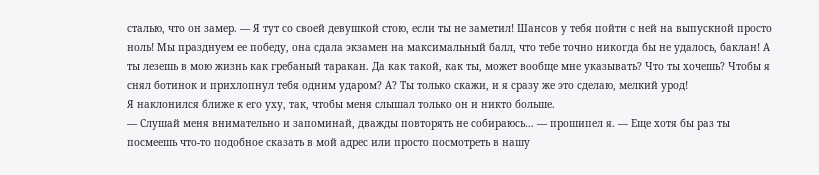сталью, что он замер. — Я тут со своей девушкой стою, если ты не заметил! Шансов у тебя пойти с ней на выпускной просто ноль! Мы празднуем ее победу, она сдала экзамен на максимальный балл, что тебе точно никогда бы не удалось, баклан! А ты лезешь в мою жизнь как гребаный таракан. Да как такой, как ты, может вообще мне указывать? Что ты хочешь? Чтобы я снял ботинок и прихлопнул тебя одним ударом? А? Ты только скажи, и я сразу же это сделаю, мелкий урод!
Я наклонился ближе к его уху, так, чтобы меня слышал только он и никто больше.
— Слушай меня внимательно и запоминай, дважды повторять не собираюсь… — прошипел я. — Еще хотя бы раз ты посмеешь что-то подобное сказать в мой адрес или просто посмотреть в нашу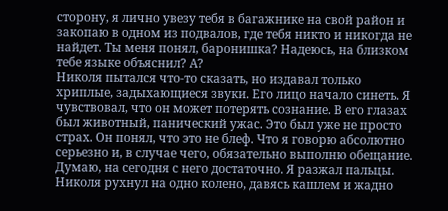сторону, я лично увезу тебя в багажнике на свой район и закопаю в одном из подвалов, где тебя никто и никогда не найдет. Ты меня понял, баронишка? Надеюсь, на близком тебе языке объяснил? А?
Николя пытался что-то сказать, но издавал только хриплые, задыхающиеся звуки. Его лицо начало синеть. Я чувствовал, что он может потерять сознание. В его глазах был животный, панический ужас. Это был уже не просто страх. Он понял, что это не блеф. Что я говорю абсолютно серьезно и, в случае чего, обязательно выполню обещание.
Думаю, на сегодня с него достаточно. Я разжал пальцы. Николя рухнул на одно колено, давясь кашлем и жадно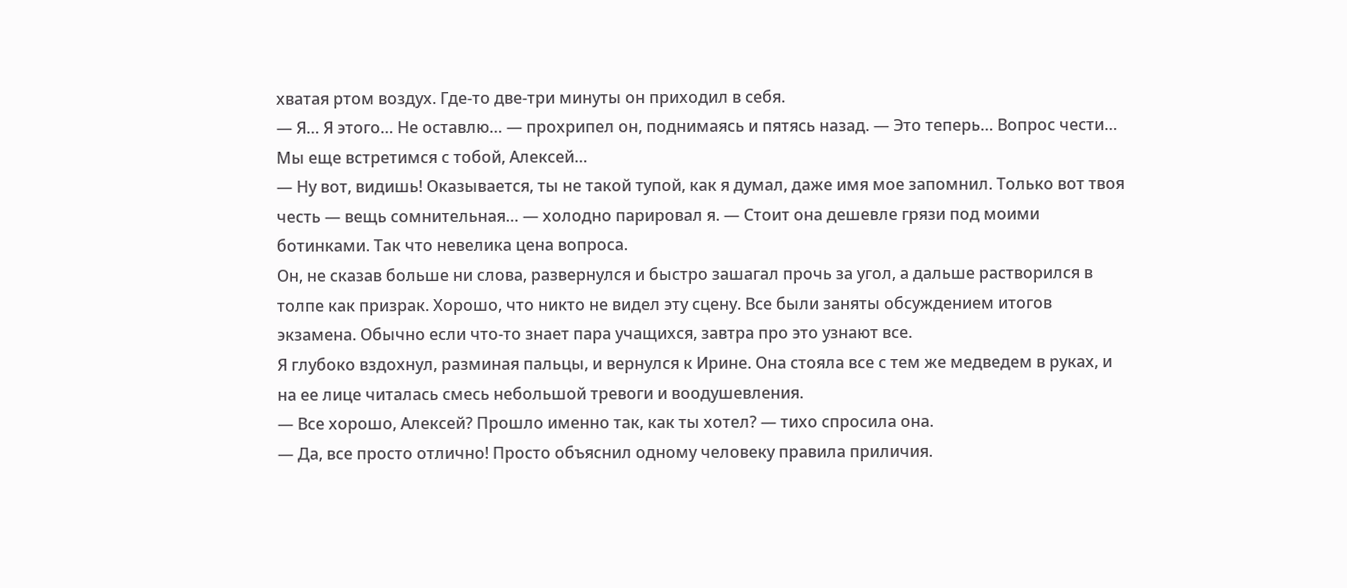хватая ртом воздух. Где-то две-три минуты он приходил в себя.
— Я… Я этого… Не оставлю… — прохрипел он, поднимаясь и пятясь назад. — Это теперь… Вопрос чести… Мы еще встретимся с тобой, Алексей…
— Ну вот, видишь! Оказывается, ты не такой тупой, как я думал, даже имя мое запомнил. Только вот твоя честь — вещь сомнительная… — холодно парировал я. — Стоит она дешевле грязи под моими ботинками. Так что невелика цена вопроса.
Он, не сказав больше ни слова, развернулся и быстро зашагал прочь за угол, а дальше растворился в толпе как призрак. Хорошо, что никто не видел эту сцену. Все были заняты обсуждением итогов экзамена. Обычно если что-то знает пара учащихся, завтра про это узнают все.
Я глубоко вздохнул, разминая пальцы, и вернулся к Ирине. Она стояла все с тем же медведем в руках, и на ее лице читалась смесь небольшой тревоги и воодушевления.
— Все хорошо, Алексей? Прошло именно так, как ты хотел? — тихо спросила она.
— Да, все просто отлично! Просто объяснил одному человеку правила приличия.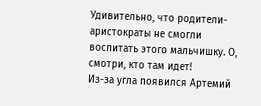Удивительно, что родители-аристократы не смогли воспитать этого мальчишку. О, смотри, кто там идет!
Из-за угла появился Артемий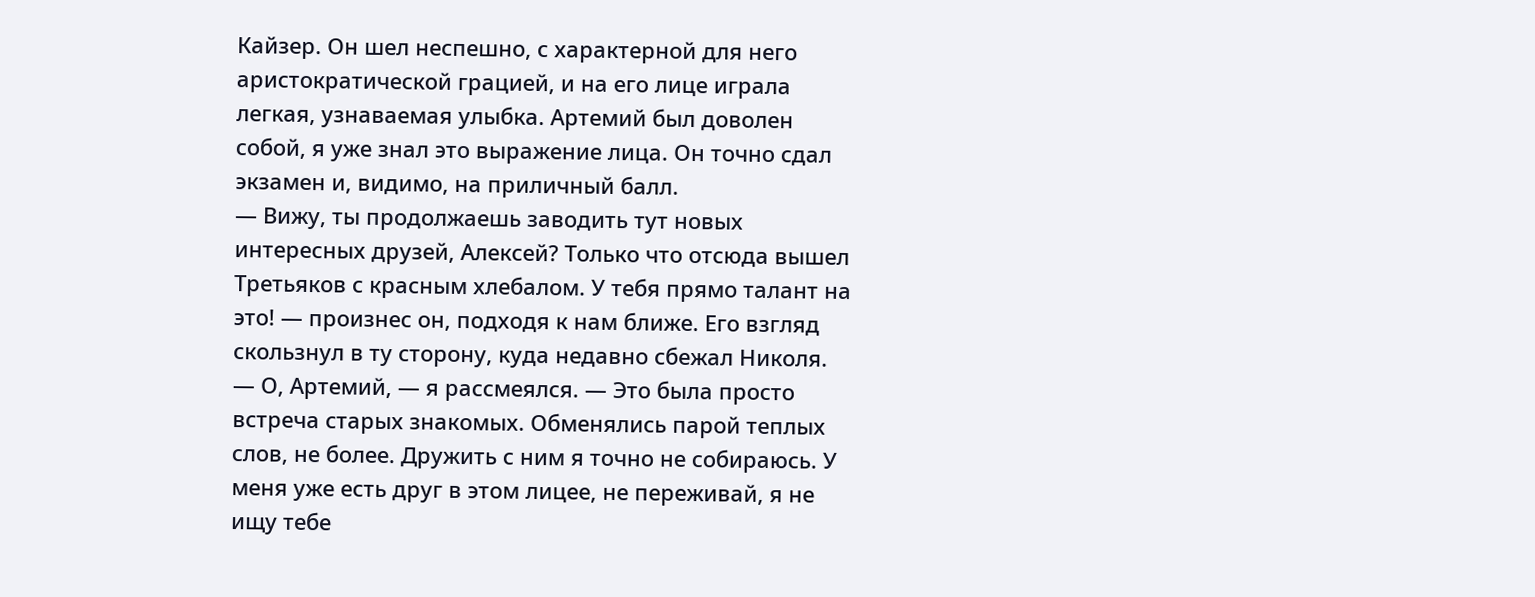Кайзер. Он шел неспешно, с характерной для него аристократической грацией, и на его лице играла легкая, узнаваемая улыбка. Артемий был доволен собой, я уже знал это выражение лица. Он точно сдал экзамен и, видимо, на приличный балл.
— Вижу, ты продолжаешь заводить тут новых интересных друзей, Алексей? Только что отсюда вышел Третьяков с красным хлебалом. У тебя прямо талант на это! — произнес он, подходя к нам ближе. Его взгляд скользнул в ту сторону, куда недавно сбежал Николя.
— О, Артемий, — я рассмеялся. — Это была просто встреча старых знакомых. Обменялись парой теплых слов, не более. Дружить с ним я точно не собираюсь. У меня уже есть друг в этом лицее, не переживай, я не ищу тебе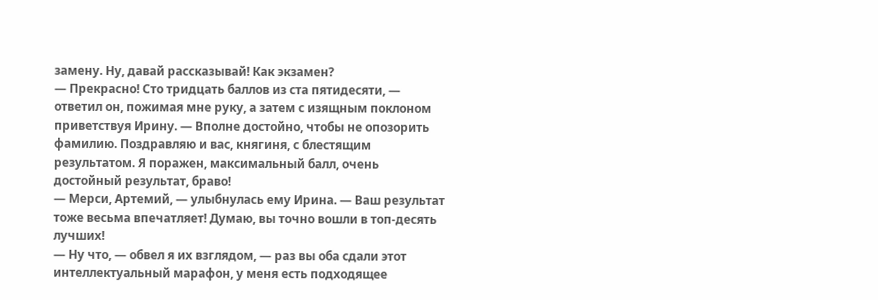замену. Ну, давай рассказывай! Как экзамен?
— Прекрасно! Сто тридцать баллов из ста пятидесяти, — ответил он, пожимая мне руку, а затем с изящным поклоном приветствуя Ирину. — Вполне достойно, чтобы не опозорить фамилию. Поздравляю и вас, княгиня, с блестящим результатом. Я поражен, максимальный балл, очень достойный результат, браво!
— Мерси, Артемий, — улыбнулась ему Ирина. — Ваш результат тоже весьма впечатляет! Думаю, вы точно вошли в топ-десять лучших!
— Ну что, — обвел я их взглядом, — раз вы оба сдали этот интеллектуальный марафон, у меня есть подходящее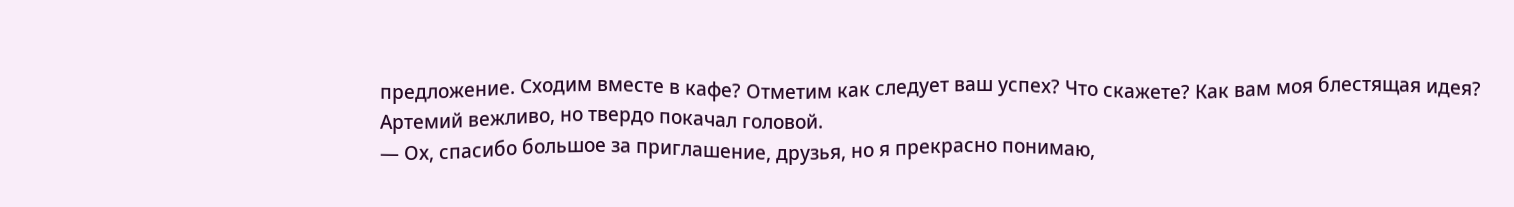предложение. Сходим вместе в кафе? Отметим как следует ваш успех? Что скажете? Как вам моя блестящая идея?
Артемий вежливо, но твердо покачал головой.
— Ох, спасибо большое за приглашение, друзья, но я прекрасно понимаю,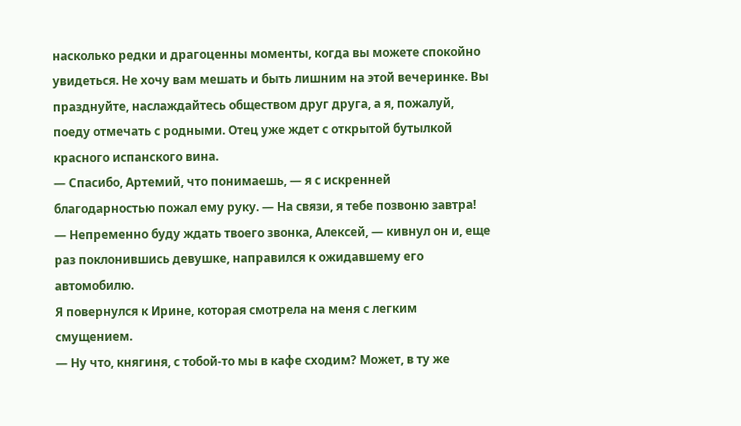насколько редки и драгоценны моменты, когда вы можете спокойно увидеться. Не хочу вам мешать и быть лишним на этой вечеринке. Вы празднуйте, наслаждайтесь обществом друг друга, а я, пожалуй, поеду отмечать с родными. Отец уже ждет с открытой бутылкой красного испанского вина.
— Спасибо, Артемий, что понимаешь, — я с искренней благодарностью пожал ему руку. — На связи, я тебе позвоню завтра!
— Непременно буду ждать твоего звонка, Алексей, — кивнул он и, еще раз поклонившись девушке, направился к ожидавшему его автомобилю.
Я повернулся к Ирине, которая смотрела на меня с легким смущением.
— Ну что, княгиня, с тобой-то мы в кафе сходим? Может, в ту же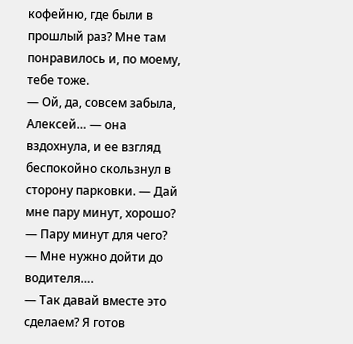кофейню, где были в прошлый раз? Мне там понравилось и, по моему, тебе тоже.
— Ой, да, совсем забыла, Алексей… — она вздохнула, и ее взгляд беспокойно скользнул в сторону парковки. — Дай мне пару минут, хорошо?
— Пару минут для чего?
— Мне нужно дойти до водителя….
— Так давай вместе это сделаем? Я готов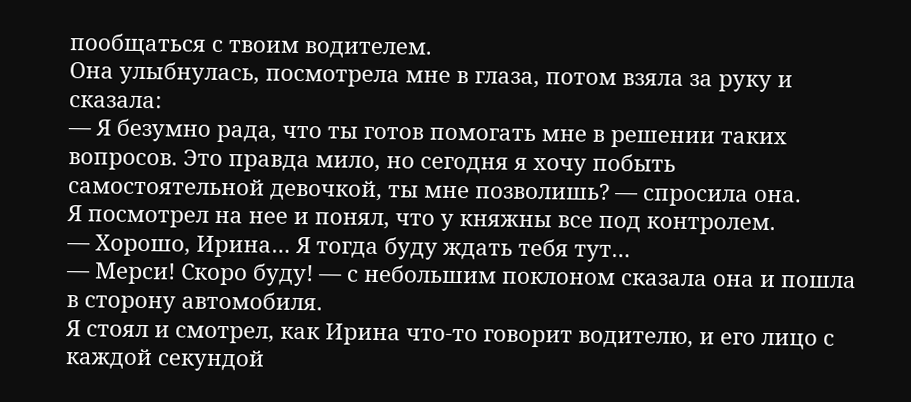пообщаться с твоим водителем.
Она улыбнулась, посмотрела мне в глаза, потом взяла за руку и сказала:
— Я безумно рада, что ты готов помогать мне в решении таких вопросов. Это правда мило, но сегодня я хочу побыть самостоятельной девочкой, ты мне позволишь? — спросила она.
Я посмотрел на нее и понял, что у княжны все под контролем.
— Хорошо, Ирина… Я тогда буду ждать тебя тут…
— Мерси! Скоро буду! — с небольшим поклоном сказала она и пошла в сторону автомобиля.
Я стоял и смотрел, как Ирина что-то говорит водителю, и его лицо с каждой секундой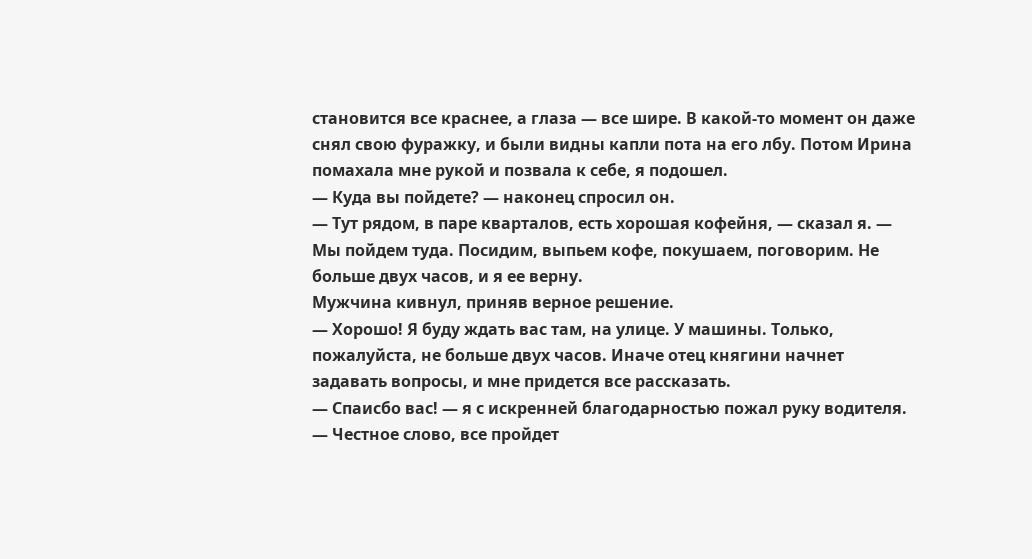становится все краснее, а глаза — все шире. В какой-то момент он даже снял свою фуражку, и были видны капли пота на его лбу. Потом Ирина помахала мне рукой и позвала к себе, я подошел.
— Куда вы пойдете? — наконец спросил он.
— Тут рядом, в паре кварталов, есть хорошая кофейня, — сказал я. — Мы пойдем туда. Посидим, выпьем кофе, покушаем, поговорим. Не больше двух часов, и я ее верну.
Мужчина кивнул, приняв верное решение.
— Хорошо! Я буду ждать вас там, на улице. У машины. Только, пожалуйста, не больше двух часов. Иначе отец княгини начнет задавать вопросы, и мне придется все рассказать.
— Спаисбо вас! — я с искренней благодарностью пожал руку водителя. — Честное слово, все пройдет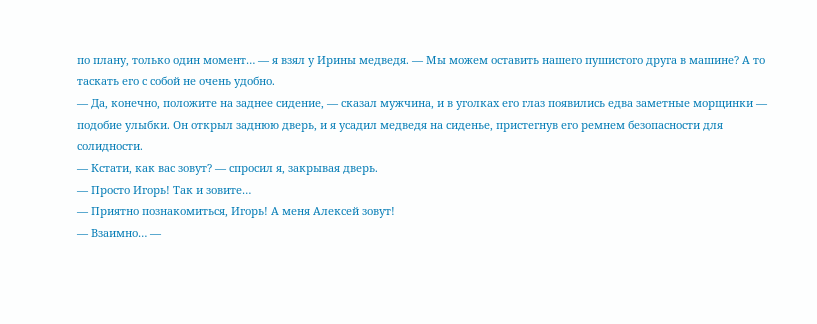по плану, только один момент… — я взял у Ирины медведя. — Мы можем оставить нашего пушистого друга в машине? А то таскать его с собой не очень удобно.
— Да, конечно, положите на заднее сидение, — сказал мужчина, и в уголках его глаз появились едва заметные морщинки — подобие улыбки. Он открыл заднюю дверь, и я усадил медведя на сиденье, пристегнув его ремнем безопасности для солидности.
— Кстати, как вас зовут? — спросил я, закрывая дверь.
— Просто Игорь! Так и зовите…
— Приятно познакомиться, Игорь! А меня Алексей зовут!
— Взаимно… —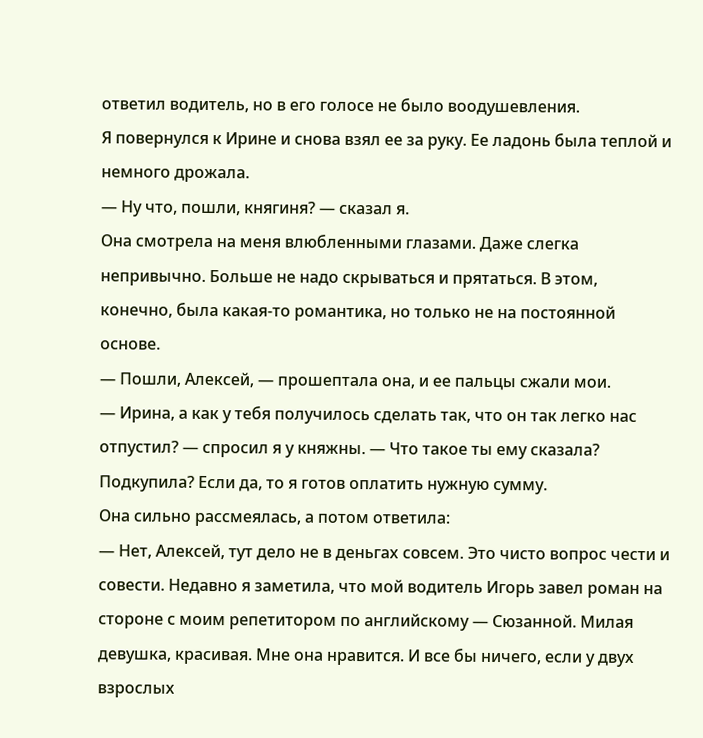ответил водитель, но в его голосе не было воодушевления.
Я повернулся к Ирине и снова взял ее за руку. Ее ладонь была теплой и немного дрожала.
— Ну что, пошли, княгиня? — сказал я.
Она смотрела на меня влюбленными глазами. Даже слегка непривычно. Больше не надо скрываться и прятаться. В этом, конечно, была какая-то романтика, но только не на постоянной основе.
— Пошли, Алексей, — прошептала она, и ее пальцы сжали мои.
— Ирина, а как у тебя получилось сделать так, что он так легко нас отпустил? — спросил я у княжны. — Что такое ты ему сказала? Подкупила? Если да, то я готов оплатить нужную сумму.
Она сильно рассмеялась, а потом ответила:
— Нет, Алексей, тут дело не в деньгах совсем. Это чисто вопрос чести и совести. Недавно я заметила, что мой водитель Игорь завел роман на стороне с моим репетитором по английскому — Сюзанной. Милая девушка, красивая. Мне она нравится. И все бы ничего, если у двух взрослых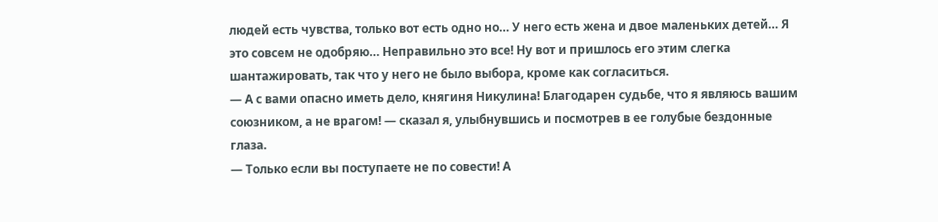людей есть чувства, только вот есть одно но… У него есть жена и двое маленьких детей… Я это совсем не одобряю… Неправильно это все! Ну вот и пришлось его этим слегка шантажировать, так что у него не было выбора, кроме как согласиться.
— А с вами опасно иметь дело, княгиня Никулина! Благодарен судьбе, что я являюсь вашим союзником, а не врагом! — сказал я, улыбнувшись и посмотрев в ее голубые бездонные глаза.
— Только если вы поступаете не по совести! А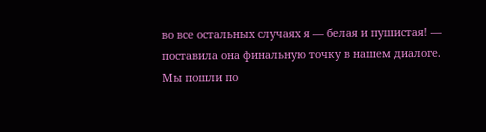во все остальных случаях я — белая и пушистая! — поставила она финальную точку в нашем диалоге.
Мы пошли по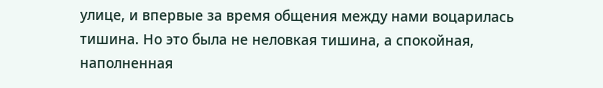улице, и впервые за время общения между нами воцарилась тишина. Но это была не неловкая тишина, а спокойная, наполненная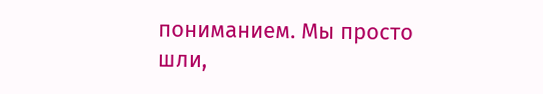пониманием. Мы просто шли,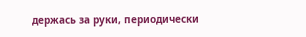держась за руки, периодически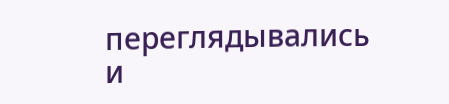переглядывались и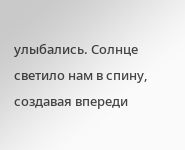улыбались. Солнце светило нам в спину, создавая впереди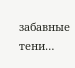забавные тени…